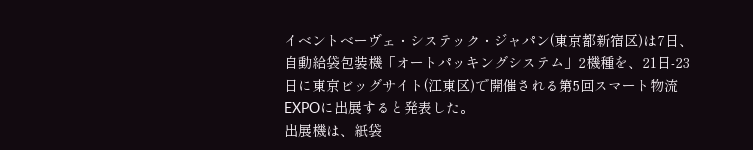イベントベーヴェ・システック・ジャパン(東京都新宿区)は7日、自動給袋包装機「オートパッキングシステム」2機種を、21日-23日に東京ビッグサイト(江東区)で開催される第5回スマート物流EXPOに出展すると発表した。
出展機は、紙袋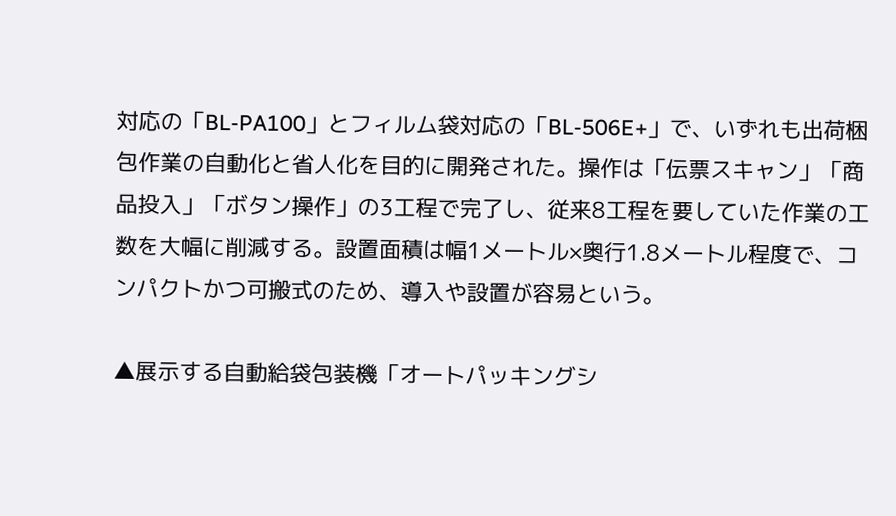対応の「BL-PA100」とフィルム袋対応の「BL-506E+」で、いずれも出荷梱包作業の自動化と省人化を目的に開発された。操作は「伝票スキャン」「商品投入」「ボタン操作」の3工程で完了し、従来8工程を要していた作業の工数を大幅に削減する。設置面積は幅1メートル×奥行1.8メートル程度で、コンパクトかつ可搬式のため、導入や設置が容易という。

▲展示する自動給袋包装機「オートパッキングシ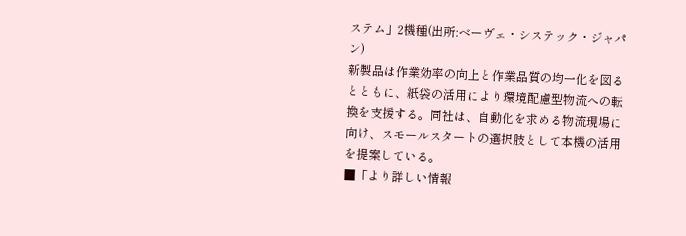ステム」2機種(出所:ベーヴェ・システック・ジャパン)
新製品は作業効率の向上と作業品質の均一化を図るとともに、紙袋の活用により環境配慮型物流への転換を支援する。同社は、自動化を求める物流現場に向け、スモールスタートの選択肢として本機の活用を提案している。
■「より詳しい情報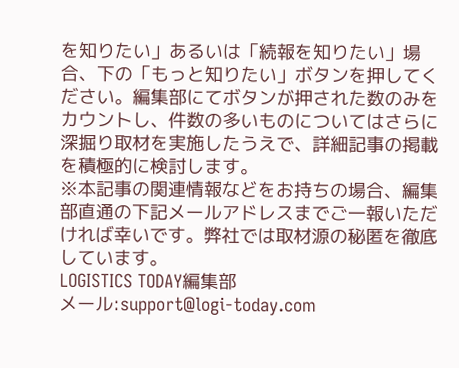を知りたい」あるいは「続報を知りたい」場合、下の「もっと知りたい」ボタンを押してください。編集部にてボタンが押された数のみをカウントし、件数の多いものについてはさらに深掘り取材を実施したうえで、詳細記事の掲載を積極的に検討します。
※本記事の関連情報などをお持ちの場合、編集部直通の下記メールアドレスまでご一報いただければ幸いです。弊社では取材源の秘匿を徹底しています。
LOGISTICS TODAY編集部
メール:support@logi-today.com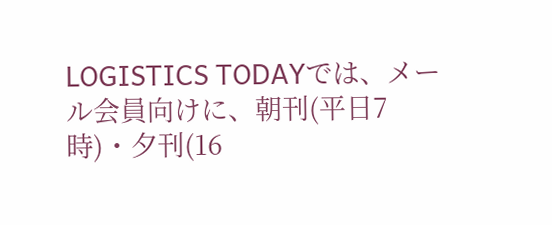LOGISTICS TODAYでは、メール会員向けに、朝刊(平日7時)・夕刊(16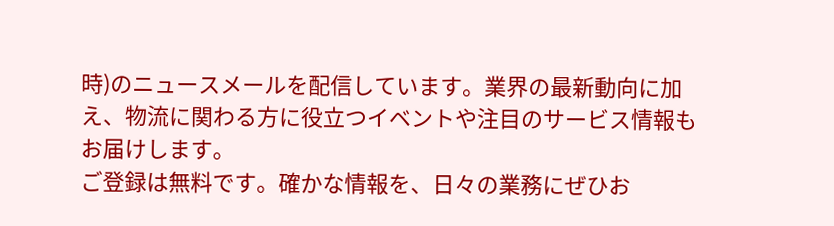時)のニュースメールを配信しています。業界の最新動向に加え、物流に関わる方に役立つイベントや注目のサービス情報もお届けします。
ご登録は無料です。確かな情報を、日々の業務にぜひお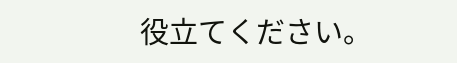役立てください。